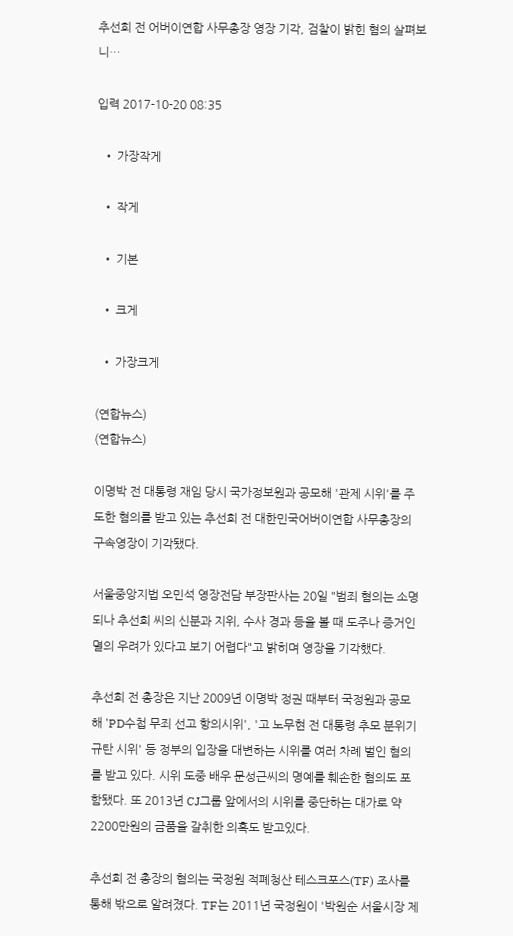추선희 전 어버이연합 사무총장 영장 기각, 검찰이 밝힌 혐의 살펴보니…

입력 2017-10-20 08:35

  • 가장작게

  • 작게

  • 기본

  • 크게

  • 가장크게

(연합뉴스)
(연합뉴스)

이명박 전 대통령 재임 당시 국가정보원과 공모해 '관제 시위'를 주도한 혐의를 받고 있는 추선희 전 대한민국어버이연합 사무총장의 구속영장이 기각됐다.

서울중앙지법 오민석 영장전담 부장판사는 20일 "범죄 혐의는 소명되나 추선희 씨의 신분과 지위, 수사 경과 등을 볼 때 도주나 증거인멸의 우려가 있다고 보기 어렵다"고 밝히며 영장을 기각했다.

추선희 전 총장은 지난 2009년 이명박 정권 때부터 국정원과 공모해 'PD수첩 무죄 선고 항의시위', '고 노무현 전 대통령 추모 분위기 규탄 시위' 등 정부의 입장을 대변하는 시위를 여러 차례 벌인 혐의를 받고 있다. 시위 도중 배우 문성근씨의 명예를 훼손한 혐의도 포함됐다. 또 2013년 CJ그룹 앞에서의 시위를 중단하는 대가로 약 2200만원의 금품을 갈취한 의혹도 받고있다.

추선희 전 총장의 혐의는 국정원 적폐청산 테스크포스(TF) 조사를 통해 밖으로 알려졌다. TF는 2011년 국정원이 '박원순 서울시장 제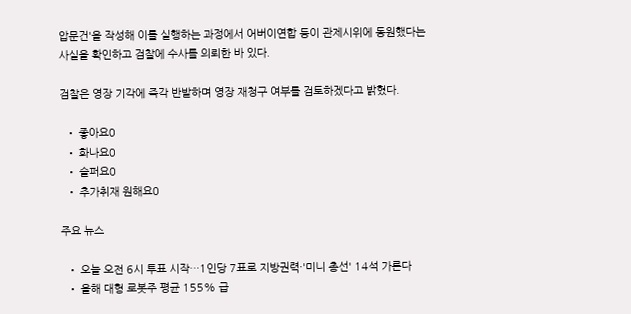압문건'을 작성해 이를 실행하는 과정에서 어버이연합 등이 관제시위에 동원했다는 사실을 확인하고 검찰에 수사를 의뢰한 바 있다.

검찰은 영장 기각에 즉각 반발하며 영장 재청구 여부를 검토하겠다고 밝혔다.

  • 좋아요0
  • 화나요0
  • 슬퍼요0
  • 추가취재 원해요0

주요 뉴스

  • 오늘 오전 6시 투표 시작…1인당 7표로 지방권력·'미니 총선' 14석 가른다
  • 올해 대형 로봇주 평균 155% 급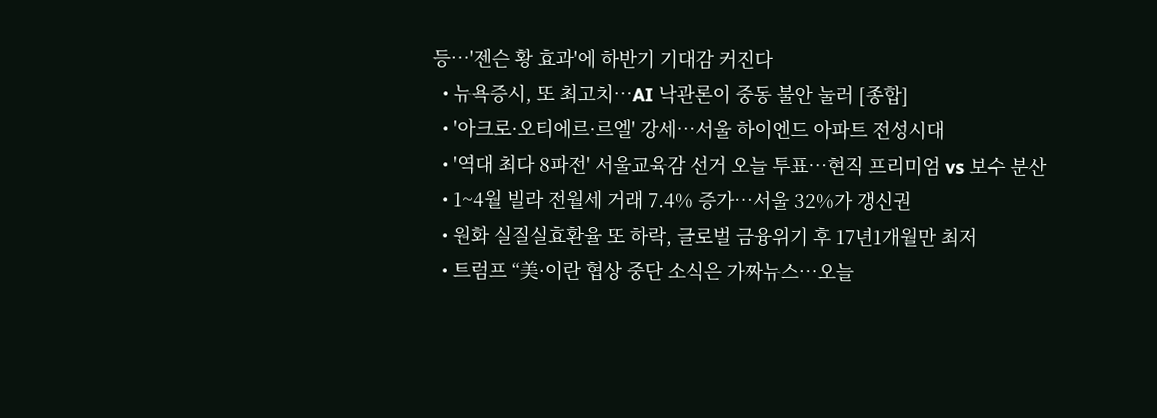등…'젠슨 황 효과'에 하반기 기대감 커진다
  • 뉴욕증시, 또 최고치⋯AI 낙관론이 중동 불안 눌러 [종합]
  • '아크로·오티에르·르엘' 강세⋯서울 하이엔드 아파트 전성시대
  • '역대 최다 8파전' 서울교육감 선거 오늘 투표…현직 프리미엄 vs 보수 분산
  • 1~4월 빌라 전월세 거래 7.4% 증가…서울 32%가 갱신권
  • 원화 실질실효환율 또 하락, 글로벌 금융위기 후 17년1개월만 최저
  • 트럼프 “美·이란 협상 중단 소식은 가짜뉴스…오늘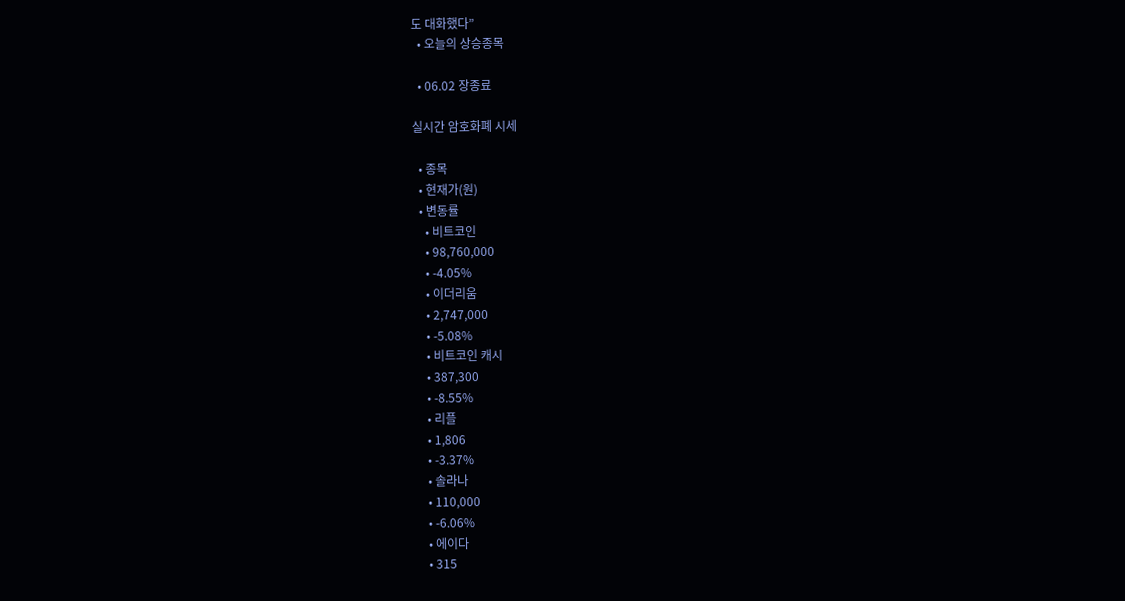도 대화했다”
  • 오늘의 상승종목

  • 06.02 장종료

실시간 암호화폐 시세

  • 종목
  • 현재가(원)
  • 변동률
    • 비트코인
    • 98,760,000
    • -4.05%
    • 이더리움
    • 2,747,000
    • -5.08%
    • 비트코인 캐시
    • 387,300
    • -8.55%
    • 리플
    • 1,806
    • -3.37%
    • 솔라나
    • 110,000
    • -6.06%
    • 에이다
    • 315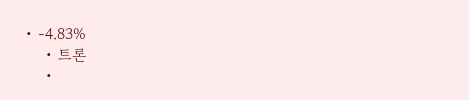• -4.83%
    • 트론
    •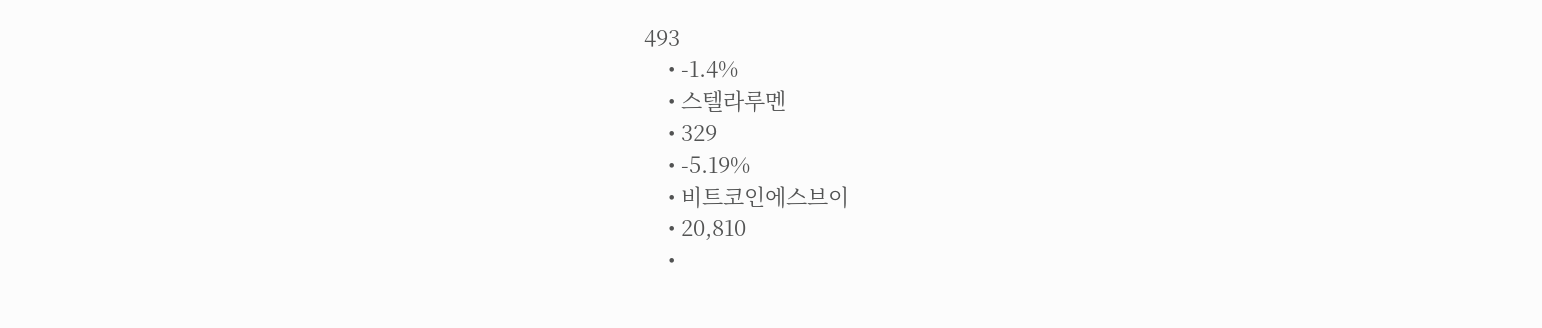493
    • -1.4%
    • 스텔라루멘
    • 329
    • -5.19%
    • 비트코인에스브이
    • 20,810
    •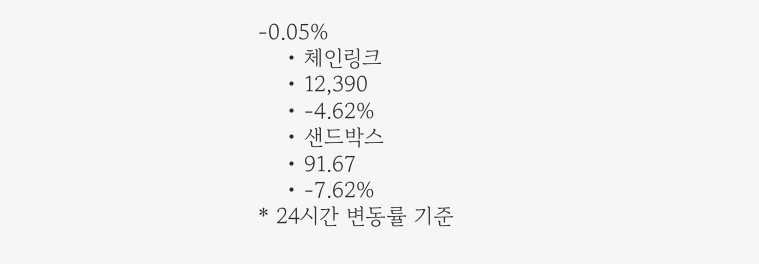-0.05%
    • 체인링크
    • 12,390
    • -4.62%
    • 샌드박스
    • 91.67
    • -7.62%
* 24시간 변동률 기준